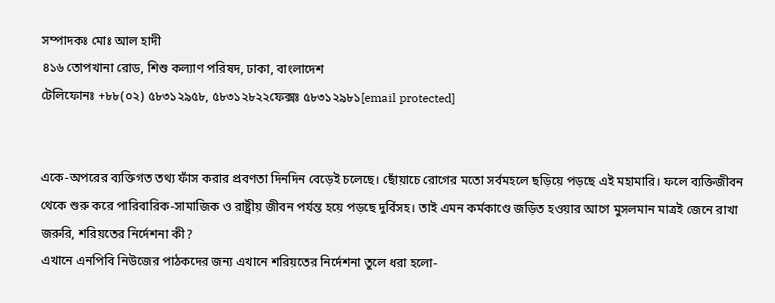সম্পাদকঃ মোঃ আল হাদী
৪১৬ তোপখানা রোড, শিশু কল্যাণ পরিষদ, ঢাকা, বাংলাদেশ
টেলিফোনঃ +৮৮(০২) ৫৮৩১২৯৫৮, ৫৮৩১২৮২২ফেক্সঃ ৫৮৩১২৯৮১[email protected]


একে-অপরের ব্যক্তিগত তথ্য ফাঁস করার প্রবণতা দিনদিন বেড়েই চলেছে। ছোঁয়াচে রোগের মতো সর্বমহলে ছড়িয়ে পড়ছে এই মহামারি। ফলে ব্যক্তিজীবন থেকে শুরু করে পারিবারিক-সামাজিক ও রাষ্ট্রীয় জীবন পর্যন্ত হয়ে পড়ছে দুর্বিসহ। তাই এমন কর্মকাণ্ডে জড়িত হওয়ার আগে মুসলমান মাত্রই জেনে রাখা জরুরি, শরিয়তের নির্দেশনা কী?
এখানে এনপিবি নিউজের পাঠকদের জন্য এখানে শরিয়তের নির্দেশনা তুলে ধরা হলো-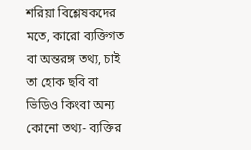শরিয়া বিশ্লেষকদের মতে, কারো ব্যক্তিগত বা অন্তরঙ্গ তথ্য, চাই তা হোক ছবি বা ভিডিও কিংবা অন্য কোনো তথ্য- ব্যক্তির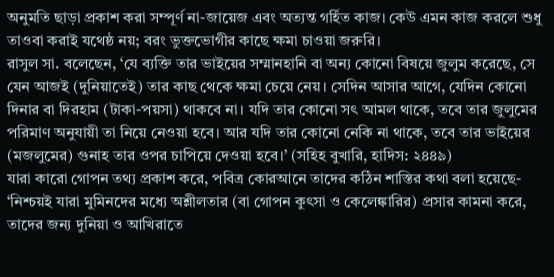অনুমতি ছাড়া প্রকাশ করা সম্পূর্ণ না-জায়েজ এবং অত্যন্ত গর্হিত কাজ। কেউ এমন কাজ করলে শুধু তাওবা করাই যথেষ্ঠ নয়; বরং ভুক্তভোগীর কাছে ক্ষমা চাওয়া জরুরি।
রাসুল সা. বলেছেন, ‘যে ব্যক্তি তার ভাইয়ের সম্মানহানি বা অন্য কোনো বিষয়ে জুলুম করেছে, সে যেন আজই (দুনিয়াতেই) তার কাছ থেকে ক্ষমা চেয়ে নেয়। সেদিন আসার আগে, যেদিন কোনো দিনার বা দিরহাম (টাকা-পয়সা) থাকবে না। যদি তার কোনো সৎ আমল থাকে, তবে তার জুলুমের পরিমাণ অনুযায়ী তা নিয়ে নেওয়া হবে। আর যদি তার কোনো নেকি না থাকে, তবে তার ভাইয়ের (মজলুমের) গুনাহ তার ওপর চাপিয়ে দেওয়া হবে।’ (সহিহ বুখারি, হাদিস: ২৪৪৯)
যারা কারো গোপন তথ্য প্রকাশ করে, পবিত্র কোরআনে তাদের কঠিন শাস্তির কথা বলা হয়েছে- ‘নিশ্চয়ই যারা মুমিনদের মধ্যে অশ্লীলতার (বা গোপন কুৎসা ও কেলেঙ্কারির) প্রসার কামনা করে, তাদের জন্য দুনিয়া ও আখিরাতে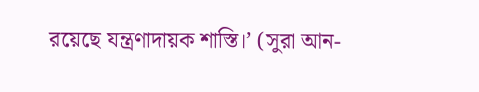রয়েছে যন্ত্রণাদায়ক শাস্তি।’ (সুরা আন-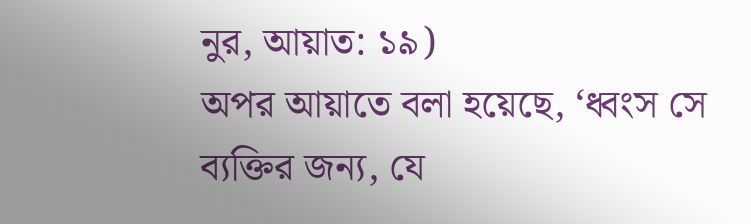নুর, আয়াত: ১৯)
অপর আয়াতে বলা হয়েছে, ‘ধ্বংস সে ব্যক্তির জন্য, যে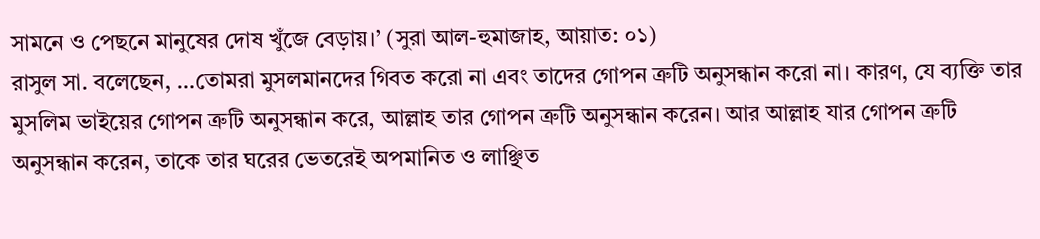সামনে ও পেছনে মানুষের দোষ খুঁজে বেড়ায়।’ (সুরা আল-হুমাজাহ, আয়াত: ০১)
রাসুল সা. বলেছেন, …তোমরা মুসলমানদের গিবত করো না এবং তাদের গোপন ত্রুটি অনুসন্ধান করো না। কারণ, যে ব্যক্তি তার মুসলিম ভাইয়ের গোপন ত্রুটি অনুসন্ধান করে, আল্লাহ তার গোপন ত্রুটি অনুসন্ধান করেন। আর আল্লাহ যার গোপন ত্রুটি অনুসন্ধান করেন, তাকে তার ঘরের ভেতরেই অপমানিত ও লাঞ্ছিত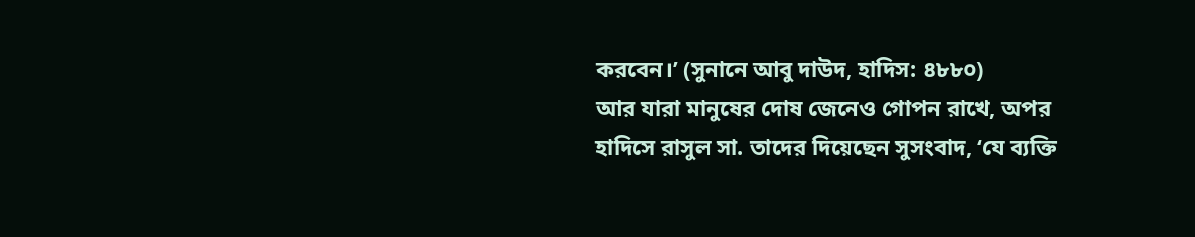করবেন।’ (সুনানে আবু দাউদ, হাদিস: ৪৮৮০)
আর যারা মানুষের দোষ জেনেও গোপন রাখে, অপর হাদিসে রাসুল সা. তাদের দিয়েছেন সুসংবাদ, ‘যে ব্যক্তি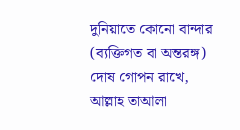দুনিয়াতে কোনো বান্দার (ব্যক্তিগত বা অন্তরঙ্গ) দোষ গোপন রাখে, আল্লাহ তাআলা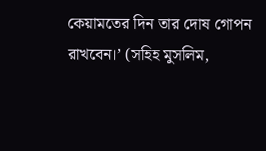কেয়ামতের দিন তার দোষ গোপন রাখবেন।’ (সহিহ মুসলিম,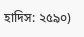হাদিস: ২৫৯০)